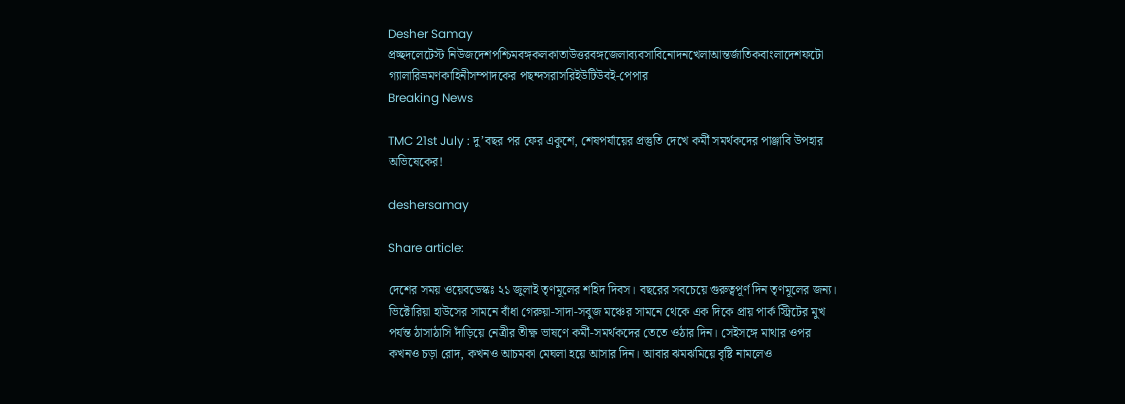Desher Samay
প্রচ্ছদলেটেস্ট নিউজদেশপশ্চিমবঙ্গকলকাতাউত্তরবঙ্গজেলাব্যবসাবিনোদনখেলাআন্তর্জাতিকবাংলাদেশফটো গ্যালারিভ্রমণকাহিনীসম্পাদকের পছন্দসরাসরিইউটিউবই-পেপার
Breaking News

TMC 21st July : দু’বছর পর ফের একুশে, শেষপর্যায়ের প্রস্তুতি দেখে কর্মী সমর্থকদের পাঞ্জাবি উপহার অভিষেকের!

deshersamay

Share article:

দেশের সময় ওয়েবডেস্কঃ ২১ জুলাই তৃণমূলের শহিদ দিবস। বছরের সবচেয়ে গুরুত্বপূর্ণ দিন তৃণমূলের জন্য। ভিক্টোরিয়া হাউসের সামনে বাঁধা গেরুয়া-সাদা-সবুজ মঞ্চের সামনে থেকে এক দিকে প্রায় পার্ক স্ট্রিটের মুখ পর্যন্ত ঠাসাঠাসি দাঁড়িয়ে নেত্রীর তীক্ষ্ণ ভাষণে কর্মী-সমর্থকদের তেতে ওঠার দিন। সেইসঙ্গে মাথার ওপর কখনও চড়া রোদ, কখনও আচমকা মেঘলা হয়ে আসার দিন। আবার ঝমঝমিয়ে বৃষ্টি নামলেও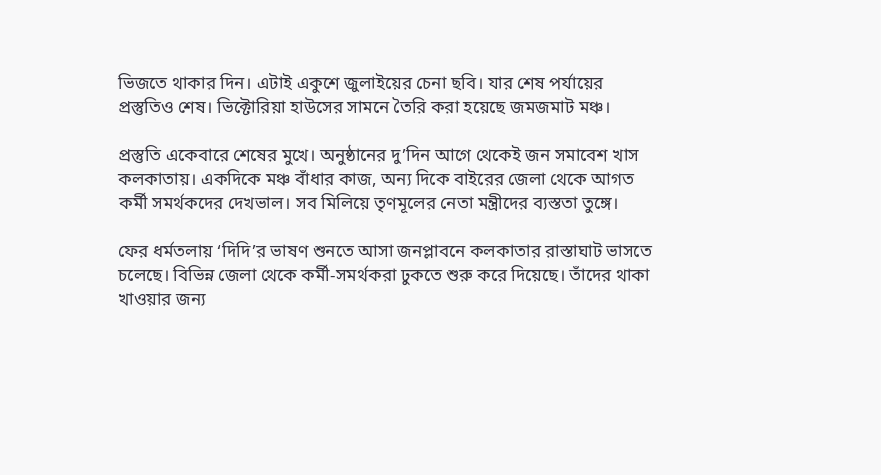ভিজতে থাকার দিন। এটাই একুশে জুলাইয়ের চেনা ছবি। যার শেষ পর্যায়ের প্রস্তুতিও শেষ। ভিক্টোরিয়া হাউসের সামনে তৈরি করা হয়েছে জমজমাট মঞ্চ।

প্রস্তুতি একেবারে শেষের মুখে। অনুষ্ঠানের দু’দিন আগে থেকেই জন সমাবেশ খাস কলকাতায়। একদিকে মঞ্চ বাঁধার কাজ, অন্য দিকে বাইরের জেলা থেকে আগত কর্মী সমর্থকদের দেখভাল। সব মিলিয়ে তৃণমূলের নেতা মন্ত্রীদের ব্যস্ততা তুঙ্গে।

ফের ধর্মতলায় ‘দিদি’র ভাষণ শুনতে আসা জনপ্লাবনে কলকাতার রাস্তাঘাট ভাসতে চলেছে। বিভিন্ন জেলা থেকে কর্মী-সমর্থকরা ঢুকতে শুরু করে দিয়েছে। তাঁদের থাকা খাওয়ার জন্য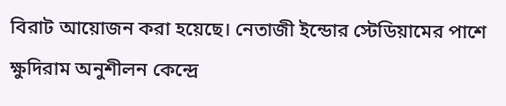বিরাট আয়োজন করা হয়েছে। নেতাজী ইন্ডোর স্টেডিয়ামের পাশে ক্ষুদিরাম অনুশীলন কেন্দ্রে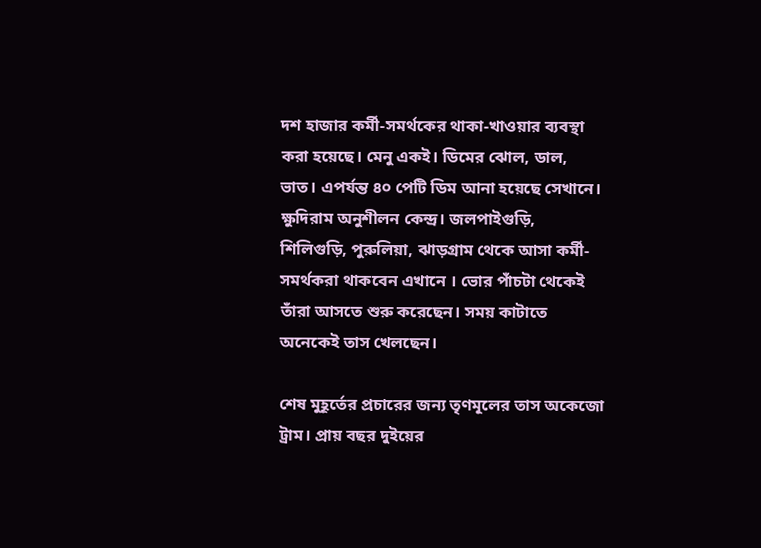দশ হাজার কর্মী-সমর্থকের থাকা-খাওয়ার ব্যবস্থা করা হয়েছে। মেনু একই। ডিমের ঝোল, ডাল, ভাত। এপর্যন্ত ৪০ পেটি ডিম আনা হয়েছে সেখানে। ক্ষুদিরাম অনুশীলন কেন্দ্র। জলপাইগুড়ি, শিলিগুড়ি, পুরুলিয়া, ঝাড়গ্রাম থেকে আসা কর্মী-সমর্থকরা থাকবেন এখানে । ভোর পাঁচটা থেকেই তাঁরা আসতে শুরু করেছেন। সময় কাটাতে অনেকেই তাস খেলছেন।

শেষ মুহূর্তের প্রচারের জন্য তৃণমূলের তাস অকেজো ট্রাম। প্রায় বছর দুইয়ের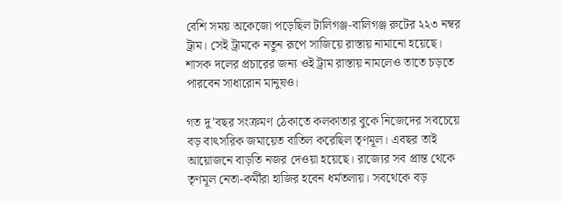বেশি সময় অকেজো পড়েছিল টালিগঞ্জ-বালিগঞ্জ রুটের ২২৩ নম্বর ট্রাম। সেই ট্রামকে নতুন রূপে সাজিয়ে রাস্তায় নামানো হয়েছে। শাসক দলের প্রচারের জন্য ওই ট্রাম রাস্তায় নামলেও তাতে চড়তে পারবেন সাধারোন মানুষও।

গত দু’বছর সংক্রমণ ঠেকাতে কলকাতার বুকে নিজেদের সবচেয়ে বড় বাৎসরিক জমায়েত বাতিল করেছিল তৃণমূল। এবছর তাই আয়োজনে বাড়তি নজর দেওয়া হয়েছে। রাজ্যের সব প্রান্ত থেকে তৃণমূল নেতা-কর্মীরা হাজির হবেন ধর্মতলায়। সবথেকে বড়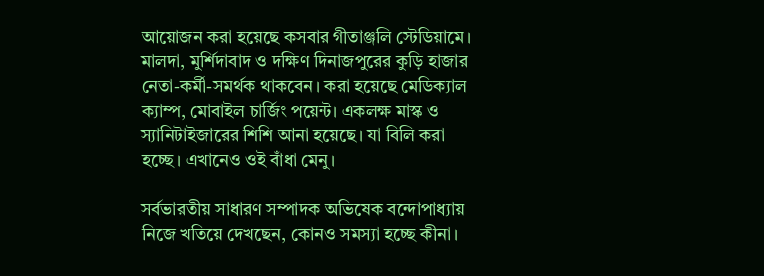আয়োজন করা হয়েছে কসবার গীতাঞ্জলি স্টেডিয়ামে। মালদা, মুর্শিদাবাদ ও দক্ষিণ দিনাজপুরের কুড়ি হাজার নেতা-কর্মী-সমর্থক থাকবেন। করা হয়েছে মেডিক্যাল ক্যাম্প, মোবাইল চার্জিং পয়েন্ট। একলক্ষ মাস্ক ও স্যানিটাইজারের শিশি আনা হয়েছে। যা বিলি করা হচ্ছে। এখানেও ওই বাঁধা মেনু।

সর্বভারতীয় সাধারণ সম্পাদক অভিষেক বন্দোপাধ্যায় নিজে খতিয়ে দেখছেন, কোনও সমস্যা হচ্ছে কীনা।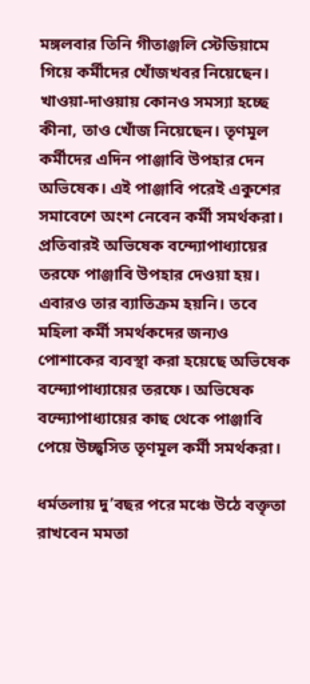মঙ্গলবার তিনি গীতাঞ্জলি স্টেডিয়ামে গিয়ে কর্মীদের খোঁজখবর নিয়েছেন। খাওয়া-দাওয়ায় কোনও সমস্যা হচ্ছে কীনা, তাও খোঁজ নিয়েছেন। তৃণমূল কর্মীদের এদিন পাঞ্জাবি উপহার দেন অভিষেক। এই পাঞ্জাবি পরেই একুশের সমাবেশে অংশ নেবেন কর্মী সমর্থকরা। প্রতিবারই অভিষেক বন্দ্যোপাধ্যায়ের তরফে পাঞ্জাবি উপহার দেওয়া হয়। এবারও তার ব্যাতিক্রম হয়নি। তবে মহিলা কর্মী সমর্থকদের জন্যও পোশাকের ব্যবস্থা করা হয়েছে অভিষেক বন্দ্যোপাধ্যায়ের তরফে। অভিষেক বন্দ্যোপাধ্যায়ের কাছ থেকে পাঞ্জাবি পেয়ে উচ্ছ্বসিত তৃণমূল কর্মী সমর্থকরা।

ধর্মতলায় দু’বছর পরে মঞ্চে উঠে বক্তৃতা রাখবেন মমতা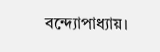বন্দ্যোপাধ্যায়।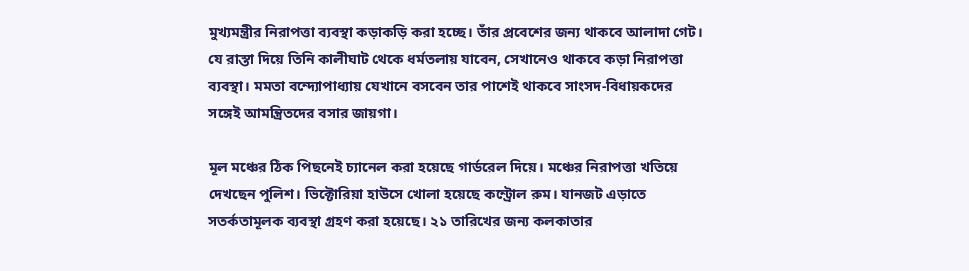মুখ্যমন্ত্রীর নিরাপত্তা ব্যবস্থা কড়াকড়ি করা হচ্ছে। তাঁর প্রবেশের জন্য থাকবে আলাদা গেট। যে রাস্তা দিয়ে তিনি কালীঘাট থেকে ধর্মতলায় যাবেন, সেখানেও থাকবে কড়া নিরাপত্তা ব্যবস্থা। মমতা বন্দ্যোপাধ্যায় যেখানে বসবেন তার পাশেই থাকবে সাংসদ-বিধায়কদের সঙ্গেই আমন্ত্রিতদের বসার জায়গা।

মূল মঞ্চের ঠিক পিছনেই চ্যানেল করা হয়েছে গার্ডরেল দিয়ে। মঞ্চের নিরাপত্তা খতিয়ে দেখছেন পুলিশ। ভিক্টোরিয়া হাউসে খোলা হয়েছে কন্ট্রোল রুম। যানজট এড়াতে সতর্কতামূলক ব্যবস্থা গ্রহণ করা হয়েছে। ২১ তারিখের জন্য কলকাতার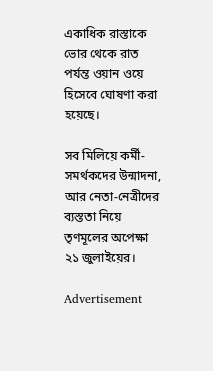একাধিক রাস্তাকে ভোর থেকে রাত পর্যন্ত ওয়ান ওয়ে হিসেবে ঘোষণা করা হয়েছে।

সব মিলিয়ে কর্মী-সমর্থকদের উন্মাদনা, আর নেতা-নেত্রীদের ব্যস্ততা নিয়ে তৃণমূলের অপেক্ষা ২১ জুলাইয়ের।

Advertisement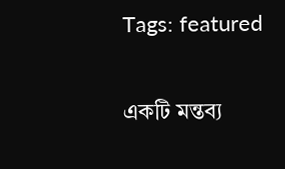Tags: featured

একটি মন্তব্য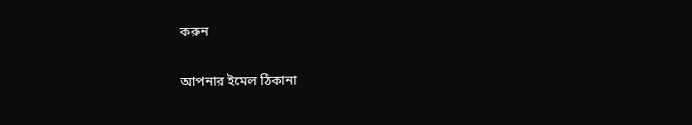করুন

আপনার ইমেল ঠিকানা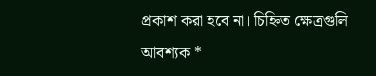প্রকাশ করা হবে না। চিহ্নিত ক্ষেত্রগুলি আবশ্যক *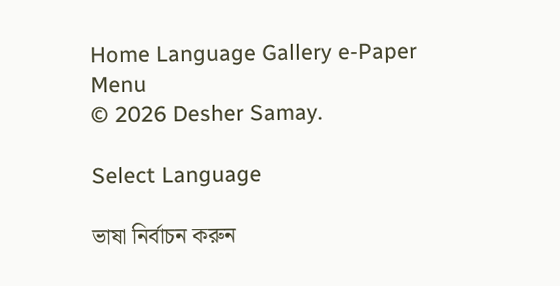Home Language Gallery e-Paper
Menu
© 2026 Desher Samay.

Select Language

ভাষা নির্বাচন করুন